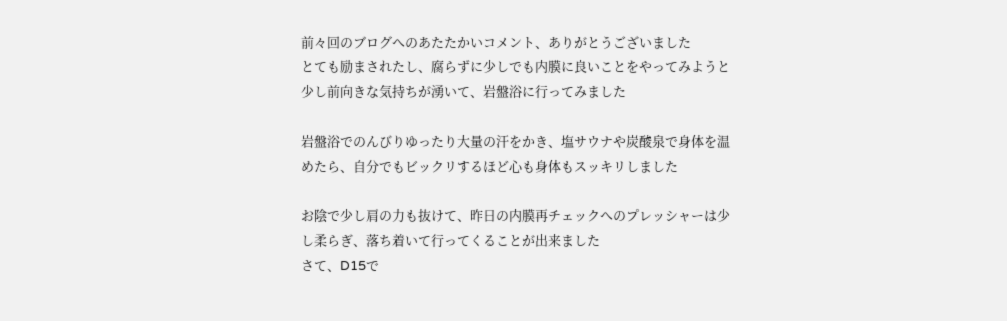前々回のブログへのあたたかいコメント、ありがとうございました
とても励まされたし、腐らずに少しでも内膜に良いことをやってみようと少し前向きな気持ちが湧いて、岩盤浴に行ってみました

岩盤浴でのんびりゆったり大量の汗をかき、塩サウナや炭酸泉で身体を温めたら、自分でもビックリするほど心も身体もスッキリしました

お陰で少し肩の力も抜けて、昨日の内膜再チェックへのプレッシャーは少し柔らぎ、落ち着いて行ってくることが出来ました
さて、D15で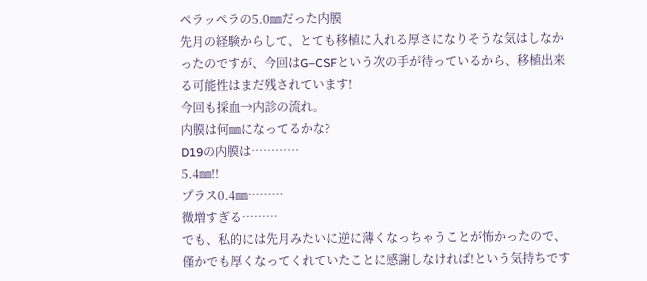ペラッペラの5.0㎜だった内膜
先月の経験からして、とても移植に入れる厚さになりそうな気はしなかったのですが、今回はG–CSFという次の手が待っているから、移植出来る可能性はまだ残されています!
今回も採血→内診の流れ。
内膜は何㎜になってるかな?
D19の内膜は…………
5.4㎜!!
プラス0.4㎜………
微増すぎる………
でも、私的には先月みたいに逆に薄くなっちゃうことが怖かったので、僅かでも厚くなってくれていたことに感謝しなければ!という気持ちです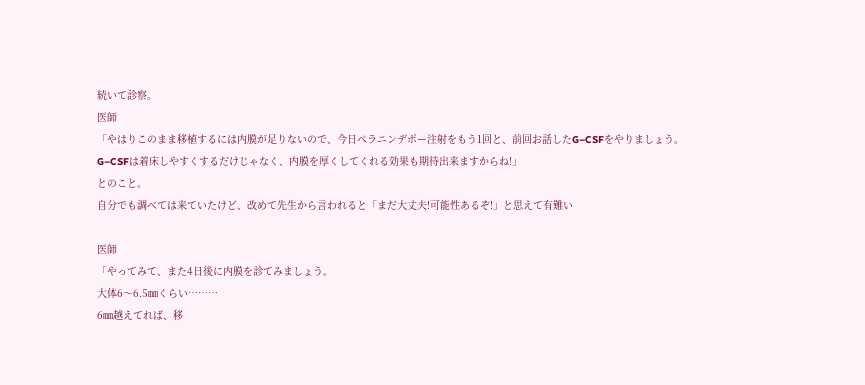続いて診察。
医師
「やはりこのまま移植するには内膜が足りないので、今日ペラニンデポー注射をもう1回と、前回お話したG–CSFをやりましょう。
G–CSFは着床しやすくするだけじゃなく、内膜を厚くしてくれる効果も期待出来ますからね!」
とのこと。
自分でも調べては来ていたけど、改めて先生から言われると「まだ大丈夫!可能性あるぞ!」と思えて有難い

医師
「やってみて、また4日後に内膜を診てみましょう。
大体6〜6.5㎜くらい………
6㎜越えてれば、移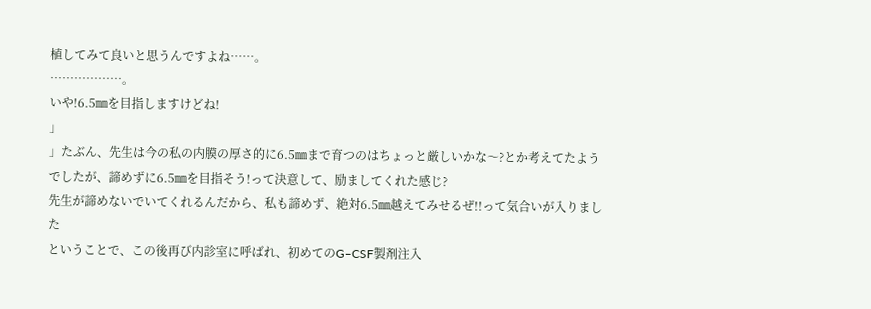植してみて良いと思うんですよね……。
………………。
いや!6.5㎜を目指しますけどね!
」
」たぶん、先生は今の私の内膜の厚さ的に6.5㎜まで育つのはちょっと厳しいかな〜?とか考えてたようでしたが、諦めずに6.5㎜を目指そう!って決意して、励ましてくれた感じ?
先生が諦めないでいてくれるんだから、私も諦めず、絶対6.5㎜越えてみせるぜ!!って気合いが入りました
ということで、この後再び内診室に呼ばれ、初めてのG–CSF製剤注入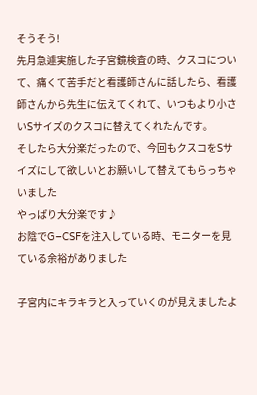そうそう!
先月急遽実施した子宮鏡検査の時、クスコについて、痛くて苦手だと看護師さんに話したら、看護師さんから先生に伝えてくれて、いつもより小さいSサイズのクスコに替えてくれたんです。
そしたら大分楽だったので、今回もクスコをSサイズにして欲しいとお願いして替えてもらっちゃいました
やっぱり大分楽です♪
お陰でG–CSFを注入している時、モニターを見ている余裕がありました

子宮内にキラキラと入っていくのが見えましたよ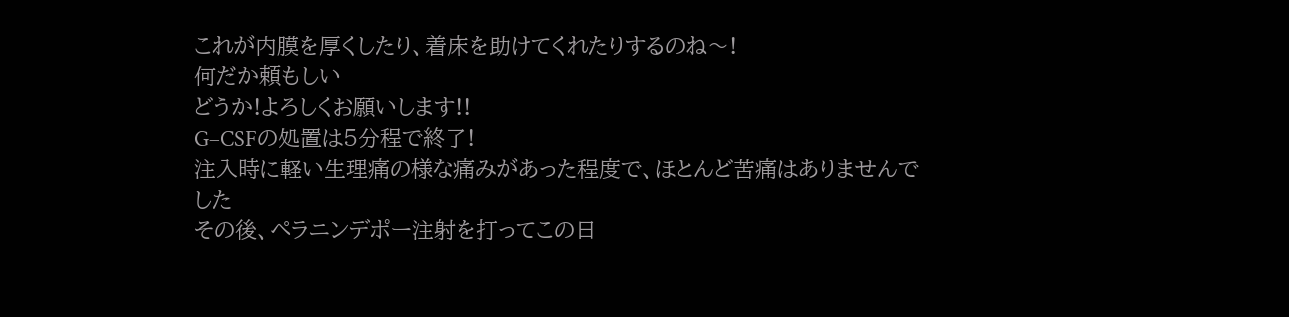これが内膜を厚くしたり、着床を助けてくれたりするのね〜!
何だか頼もしい
どうか!よろしくお願いします!!
G–CSFの処置は5分程で終了!
注入時に軽い生理痛の様な痛みがあった程度で、ほとんど苦痛はありませんでした
その後、ペラニンデポー注射を打ってこの日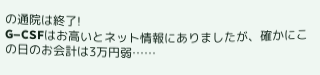の通院は終了!
G–CSFはお高いとネット情報にありましたが、確かにこの日のお会計は3万円弱……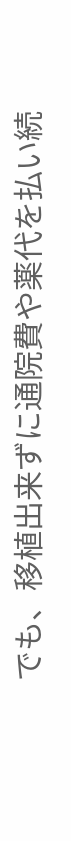でも、移植出来ずに通院費や薬代を払い続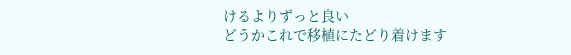けるよりずっと良い
どうかこれで移植にたどり着けます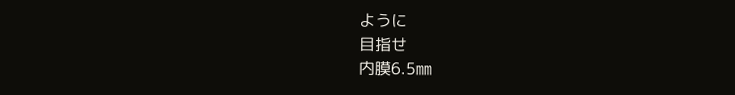ように
目指せ
内膜6.5㎜